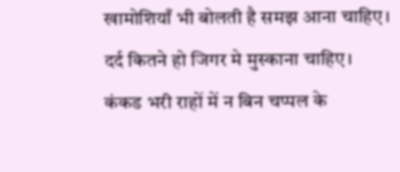खामोशियाँ भी बोलती है समझ आना चाहिए।
दर्द कितने हो जिगर मे मुस्काना चाहिए।
कंकड भरी राहों में न बिन चप्पल के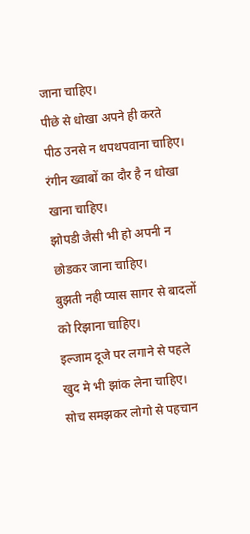जाना चाहिए।
पीछे से धोखा अपने ही करते
पीठ उनसे न थपथपवाना चाहिए।
रंगीन ख्वाबों का दौर है न धोखा खाना चाहिए।
झोपडी जैसी भी हो अपनी न छोडकर जाना चाहिए।
बुझती नही प्यास सागर से बादलों को रिझाना चाहिए।
इल्जाम दूजे पर लगाने से पहले
खुद मे भी झांक लेना चाहिए।
सोच समझकर लोगो से पहचान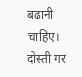बढानी चाहिए।
दोस्ती गर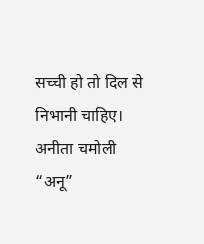सच्ची हो तो दिल से निभानी चाहिए।
अनीता चमोली “अनू”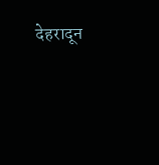देहरादून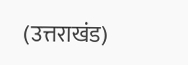(उत्तराखंड)